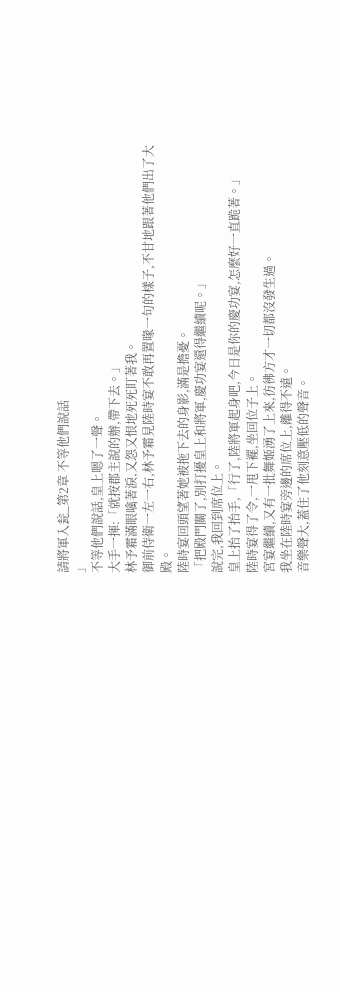請將軍入瓮_第2章 不等他們說話
」
不等他們說話,皇上嗯了一聲。
大手一揮:「就按郡主說的辦,帶下去。」
林予霜滿眼噙著淚,又怨又恨地死死盯著我。
御前侍衛一左一右,林予霜見陸時宴不敢再置喙一句的樣子,不甘地跟著他們出了大殿。
陸時宴回頭望著她被拖下去的身影,滿是擔憂。
「把殿門關了,別打擾皇上和將軍,慶功宴還得繼續呢。」
說完,我回到席位上。
皇上抬了抬手,「行了,陸將軍起身吧,今日是你的慶功宴,怎麼好一直跪著。」
陸時宴得了令,一甩下襬,坐回位子上。
宮宴繼續,又有一批舞姬湧了上來,彷彿方才一切都沒發生過。
我坐在陸時宴旁邊的席位上,離得不遠。
音樂聲大,蓋住了他刻意壓低的聲音。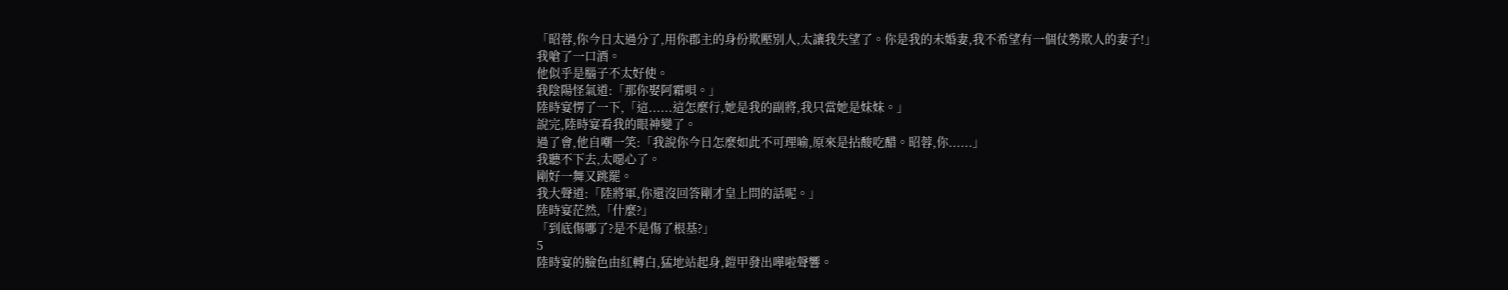「昭蓉,你今日太過分了,用你郡主的身份欺壓別人,太讓我失望了。你是我的未婚妻,我不希望有一個仗勢欺人的妻子!」
我嗆了一口酒。
他似乎是腦子不太好使。
我陰陽怪氣道:「那你娶阿霜唄。」
陸時宴愣了一下,「這......這怎麼行,她是我的副將,我只當她是妹妹。」
說完,陸時宴看我的眼神變了。
過了會,他自嘲一笑:「我說你今日怎麼如此不可理喻,原來是拈酸吃醋。昭蓉,你......」
我聽不下去,太噁心了。
剛好一舞又跳罷。
我大聲道:「陸將軍,你還沒回答剛才皇上問的話呢。」
陸時宴茫然,「什麼?」
「到底傷哪了?是不是傷了根基?」
5
陸時宴的臉色由紅轉白,猛地站起身,鎧甲發出嘩啦聲響。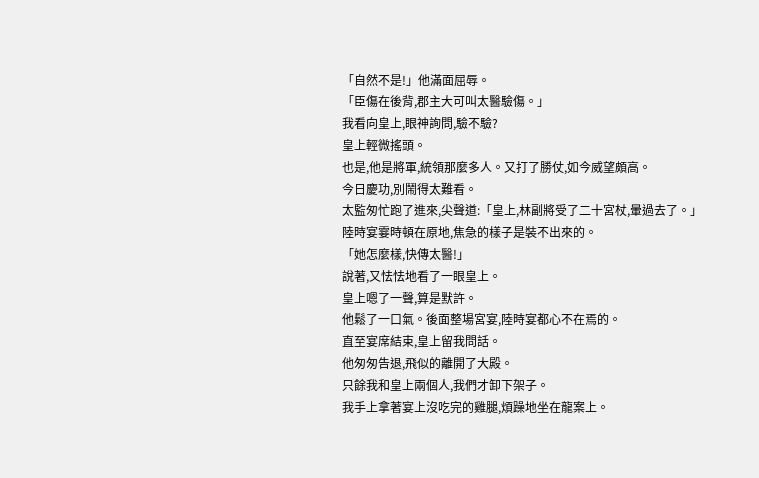「自然不是!」他滿面屈辱。
「臣傷在後背,郡主大可叫太醫驗傷。」
我看向皇上,眼神詢問,驗不驗?
皇上輕微搖頭。
也是,他是將軍,統領那麼多人。又打了勝仗,如今威望頗高。
今日慶功,別鬧得太難看。
太監匆忙跑了進來,尖聲道:「皇上,林副將受了二十宮杖,暈過去了。」
陸時宴霎時頓在原地,焦急的樣子是裝不出來的。
「她怎麼樣,快傳太醫!」
說著,又怯怯地看了一眼皇上。
皇上嗯了一聲,算是默許。
他鬆了一口氣。後面整場宮宴,陸時宴都心不在焉的。
直至宴席結束,皇上留我問話。
他匆匆告退,飛似的離開了大殿。
只餘我和皇上兩個人,我們才卸下架子。
我手上拿著宴上沒吃完的雞腿,煩躁地坐在龍案上。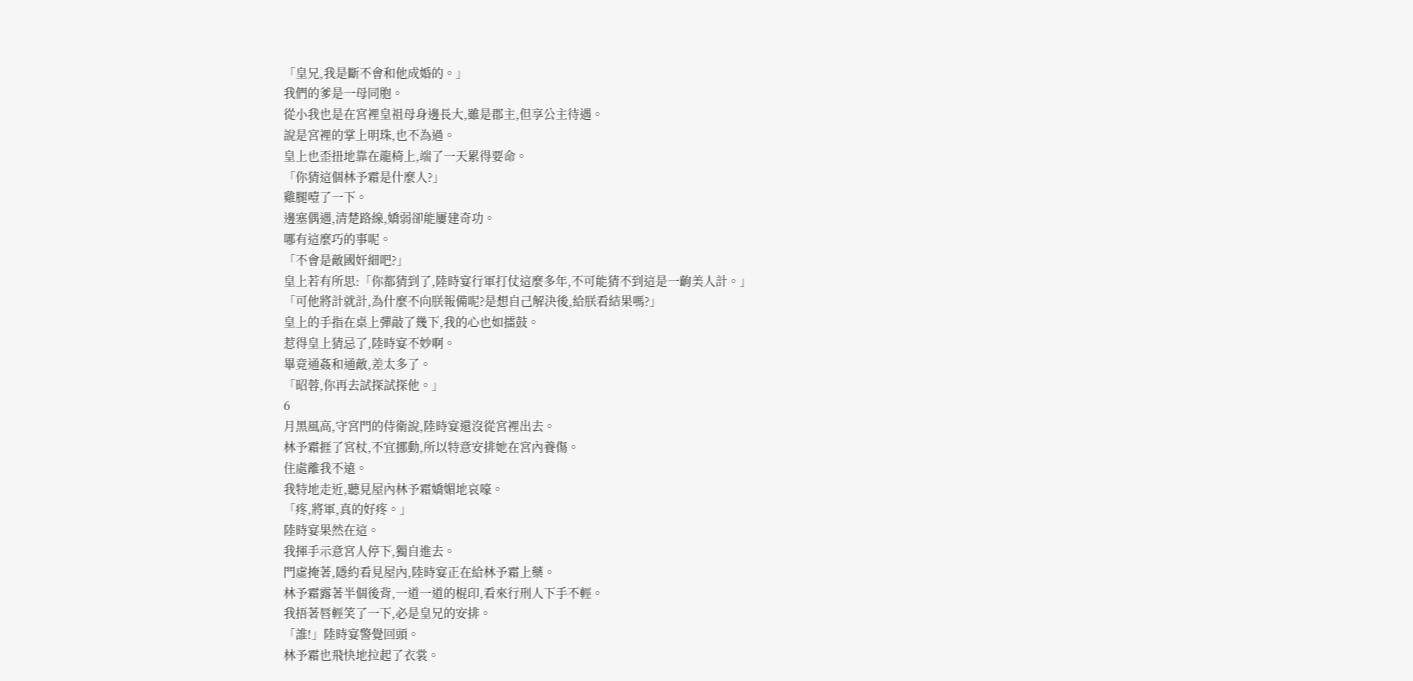「皇兄,我是斷不會和他成婚的。」
我們的爹是一母同胞。
從小我也是在宮裡皇祖母身邊長大,雖是郡主,但享公主待遇。
說是宮裡的掌上明珠,也不為過。
皇上也歪扭地靠在龍椅上,端了一天累得要命。
「你猜這個林予霜是什麼人?」
雞腿噎了一下。
邊塞偶遇,清楚路線,嬌弱卻能屢建奇功。
哪有這麼巧的事呢。
「不會是敵國奸細吧?」
皇上若有所思:「你都猜到了,陸時宴行軍打仗這麼多年,不可能猜不到這是一齣美人計。」
「可他將計就計,為什麼不向朕報備呢?是想自己解決後,給朕看結果嗎?」
皇上的手指在桌上彈敲了幾下,我的心也如擂鼓。
惹得皇上猜忌了,陸時宴不妙啊。
畢竟通姦和通敵,差太多了。
「昭蓉,你再去試探試探他。」
6
月黑風高,守宮門的侍衛說,陸時宴還沒從宮裡出去。
林予霜捱了宮杖,不宜挪動,所以特意安排她在宮內養傷。
住處離我不遠。
我特地走近,聽見屋內林予霜嬌媚地哀嚎。
「疼,將軍,真的好疼。」
陸時宴果然在這。
我揮手示意宮人停下,獨自進去。
門虛掩著,隱約看見屋內,陸時宴正在給林予霜上藥。
林予霜露著半個後背,一道一道的棍印,看來行刑人下手不輕。
我捂著唇輕笑了一下,必是皇兄的安排。
「誰!」陸時宴警覺回頭。
林予霜也飛快地拉起了衣裳。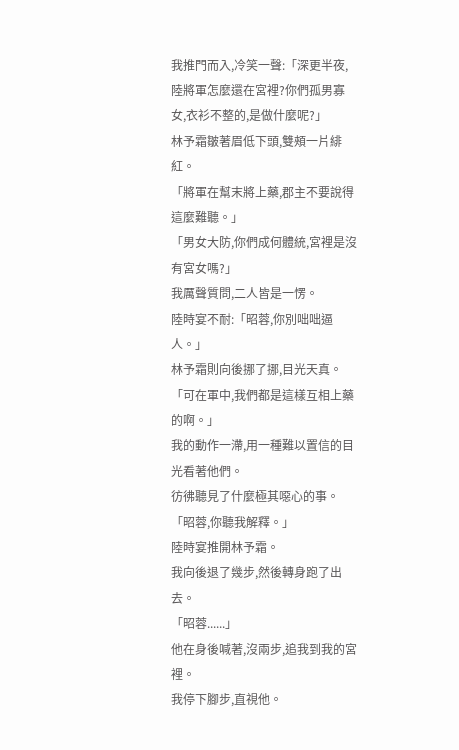我推門而入,冷笑一聲:「深更半夜,陸將軍怎麼還在宮裡?你們孤男寡女,衣衫不整的,是做什麼呢?」
林予霜皺著眉低下頭,雙頰一片緋紅。
「將軍在幫末將上藥,郡主不要說得這麼難聽。」
「男女大防,你們成何體統,宮裡是沒有宮女嗎?」
我厲聲質問,二人皆是一愣。
陸時宴不耐:「昭蓉,你別咄咄逼人。」
林予霜則向後挪了挪,目光天真。
「可在軍中,我們都是這樣互相上藥的啊。」
我的動作一滯,用一種難以置信的目光看著他們。
彷彿聽見了什麼極其噁心的事。
「昭蓉,你聽我解釋。」
陸時宴推開林予霜。
我向後退了幾步,然後轉身跑了出去。
「昭蓉......」
他在身後喊著,沒兩步,追我到我的宮裡。
我停下腳步,直視他。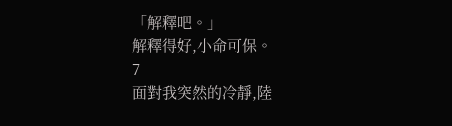「解釋吧。」
解釋得好,小命可保。
7
面對我突然的冷靜,陸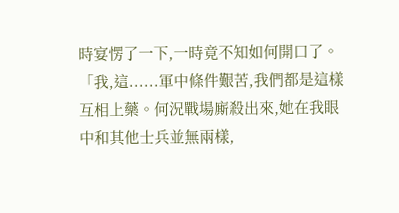時宴愣了一下,一時竟不知如何開口了。
「我,這......軍中條件艱苦,我們都是這樣互相上藥。何況戰場廝殺出來,她在我眼中和其他士兵並無兩樣,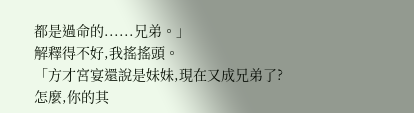都是過命的......兄弟。」
解釋得不好,我搖搖頭。
「方才宮宴還說是妹妹,現在又成兄弟了?怎麼,你的其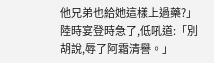他兄弟也給她這樣上過藥?」
陸時宴登時急了,低吼道:「別胡說,辱了阿霜清譽。」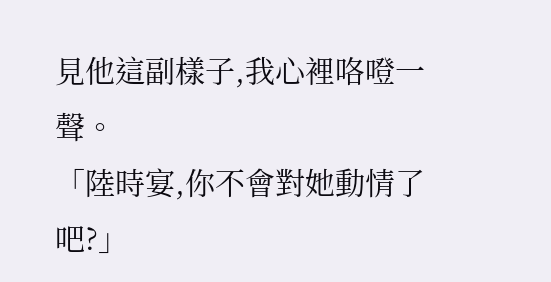見他這副樣子,我心裡咯噔一聲。
「陸時宴,你不會對她動情了吧?」